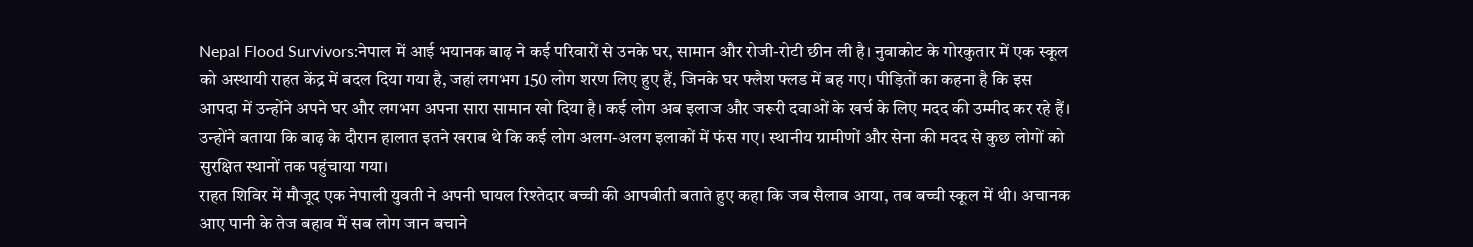Nepal Flood Survivors:नेपाल में आई भयानक बाढ़ ने कई परिवारों से उनके घर, सामान और रोजी-रोटी छीन ली है। नुवाकोट के गोरकुतार में एक स्कूल को अस्थायी राहत केंद्र में बदल दिया गया है, जहां लगभग 150 लोग शरण लिए हुए हैं, जिनके घर फ्लैश फ्लड में बह गए। पीड़ितों का कहना है कि इस आपदा में उन्होंने अपने घर और लगभग अपना सारा सामान खो दिया है। कई लोग अब इलाज और जरूरी दवाओं के खर्च के लिए मदद की उम्मीद कर रहे हैं। उन्होंने बताया कि बाढ़ के दौरान हालात इतने खराब थे कि कई लोग अलग-अलग इलाकों में फंस गए। स्थानीय ग्रामीणों और सेना की मदद से कुछ लोगों को सुरक्षित स्थानों तक पहुंचाया गया।
राहत शिविर में मौजूद एक नेपाली युवती ने अपनी घायल रिश्तेदार बच्ची की आपबीती बताते हुए कहा कि जब सैलाब आया, तब बच्ची स्कूल में थी। अचानक आए पानी के तेज बहाव में सब लोग जान बचाने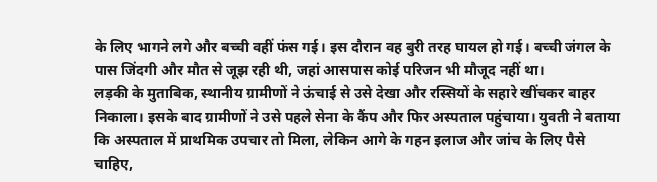के लिए भागने लगे और बच्ची वहीं फंस गई। इस दौरान वह बुरी तरह घायल हो गई। बच्ची जंगल के पास जिंदगी और मौत से जूझ रही थी, जहां आसपास कोई परिजन भी मौजूद नहीं था।
लड़की के मुताबिक, स्थानीय ग्रामीणों ने ऊंचाई से उसे देखा और रस्सियों के सहारे खींचकर बाहर निकाला। इसके बाद ग्रामीणों ने उसे पहले सेना के कैंप और फिर अस्पताल पहुंचाया। युवती ने बताया कि अस्पताल में प्राथमिक उपचार तो मिला, लेकिन आगे के गहन इलाज और जांच के लिए पैसे चाहिए,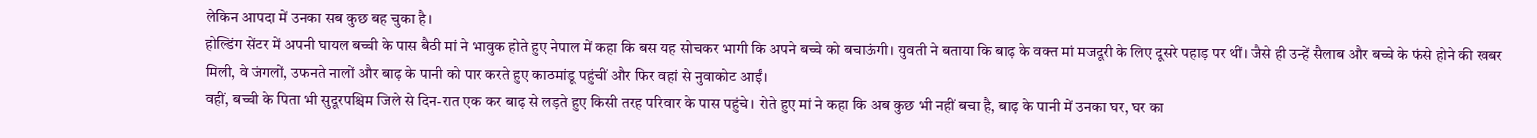लेकिन आपदा में उनका सब कुछ बह चुका है।
होल्डिंग सेंटर में अपनी घायल बच्ची के पास बैठी मां ने भावुक होते हुए नेपाल में कहा कि बस यह सोचकर भागी कि अपने बच्चे को बचाऊंगी। युवती ने बताया कि बाढ़ के वक्त मां मजदूरी के लिए दूसरे पहाड़ पर थीं। जैसे ही उन्हें सैलाब और बच्चे के फंसे होने की खबर मिली, वे जंगलों, उफनते नालों और बाढ़ के पानी को पार करते हुए काठमांडू पहुंचीं और फिर वहां से नुवाकोट आईं।
वहीं, बच्ची के पिता भी सुदूरपश्चिम जिले से दिन-रात एक कर बाढ़ से लड़ते हुए किसी तरह परिवार के पास पहुंचे। रोते हुए मां ने कहा कि अब कुछ भी नहीं बचा है, बाढ़ के पानी में उनका घर, घर का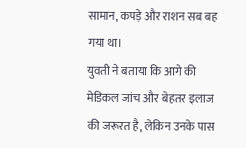सामान, कपड़े और राशन सब बह गया था।
युवती ने बताया कि आगे की मेडिकल जांच और बेहतर इलाज की जरूरत है, लेकिन उनके पास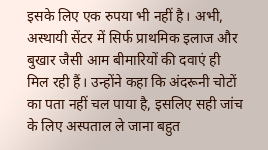इसके लिए एक रुपया भी नहीं है। अभी, अस्थायी सेंटर में सिर्फ प्राथमिक इलाज और बुखार जैसी आम बीमारियों की दवाएं ही मिल रही हैं। उन्होंने कहा कि अंदरूनी चोटों का पता नहीं चल पाया है, इसलिए सही जांच के लिए अस्पताल ले जाना बहुत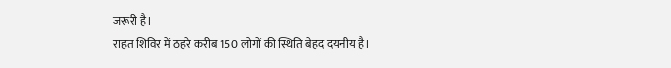जरूरी है।
राहत शिविर में ठहरे करीब 150 लोगों की स्थिति बेहद दयनीय है।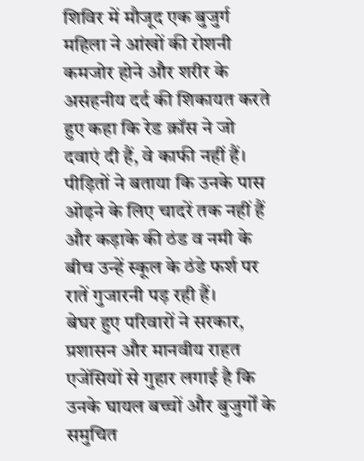शिविर में मौजूद एक बुजुर्ग महिला ने आंखों की रोशनी कमजोर होने और शरीर के असहनीय दर्द की शिकायत करते हुए कहा कि रेड क्रॉस ने जो दवाएं दी हैं, वे काफी नहीं हैं। पीड़ितों ने बताया कि उनके पास ओढ़ने के लिए चादरें तक नहीं हैं और कड़ाके की ठंड व नमी के बीच उन्हें स्कूल के ठंडे फर्श पर रातें गुजारनी पड़ रही हैं।
बेघर हुए परिवारों ने सरकार, प्रशासन और मानवीय राहत एजेंसियों से गुहार लगाई है कि उनके घायल बच्चों और बुजुर्गों के समुचित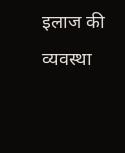इलाज की व्यवस्था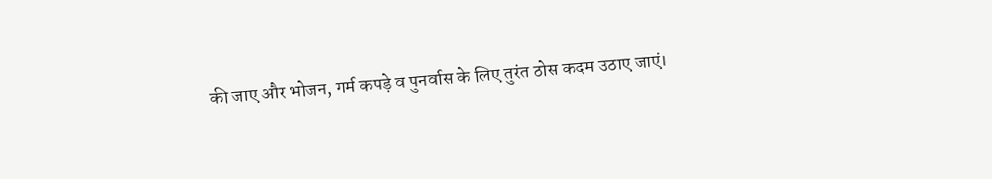की जाए और भोजन, गर्म कपड़े व पुनर्वास के लिए तुरंत ठोस कदम उठाए जाएं।